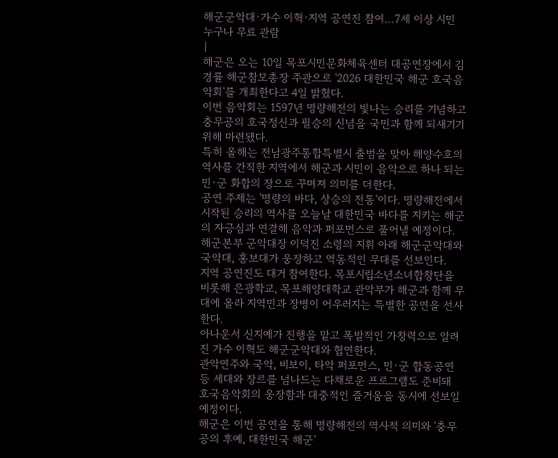해군군악대·가수 이혁·지역 공연진 참여…7세 이상 시민 누구나 무료 관람
|
해군은 오는 10일 목포시민문화체육센터 대공연장에서 김경률 해군참모총장 주관으로 '2026 대한민국 해군 호국음악회'를 개최한다고 4일 밝혔다.
이번 음악회는 1597년 명량해전의 빛나는 승리를 기념하고 충무공의 호국정신과 필승의 신념을 국민과 함께 되새기기 위해 마련됐다.
특히 올해는 전남광주통합특별시 출범을 맞아 해양수호의 역사를 간직한 지역에서 해군과 시민이 음악으로 하나 되는 민·군 화합의 장으로 꾸며져 의미를 더한다.
공연 주제는 '명량의 바다, 상승의 전통'이다. 명량해전에서 시작된 승리의 역사를 오늘날 대한민국 바다를 지키는 해군의 자긍심과 연결해 음악과 퍼포먼스로 풀어낼 예정이다.
해군본부 군악대장 이덕진 소령의 지휘 아래 해군군악대와 국악대, 홍보대가 웅장하고 역동적인 무대를 선보인다.
지역 공연진도 대거 참여한다. 목포시립소년소녀합창단을 비롯해 은광학교, 목포해양대학교 관악부가 해군과 함께 무대에 올라 지역민과 장병이 어우러지는 특별한 공연을 선사한다.
아나운서 신지예가 진행을 맡고 폭발적인 가창력으로 알려진 가수 이혁도 해군군악대와 협연한다.
관악연주와 국악, 비보이, 타악 퍼포먼스, 민·군 합동공연 등 세대와 장르를 넘나드는 다채로운 프로그램도 준비돼 호국음악회의 웅장함과 대중적인 즐거움을 동시에 선보일 예정이다.
해군은 이번 공연을 통해 명량해전의 역사적 의미와 '충무공의 후예, 대한민국 해군'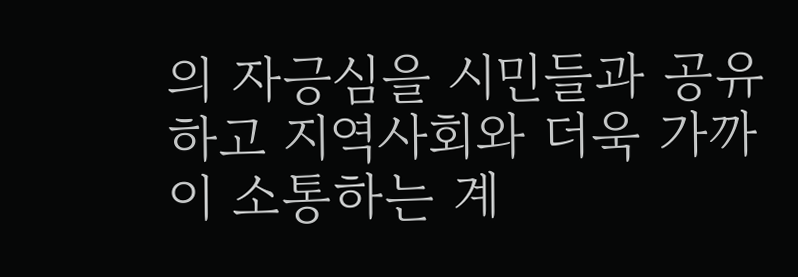의 자긍심을 시민들과 공유하고 지역사회와 더욱 가까이 소통하는 계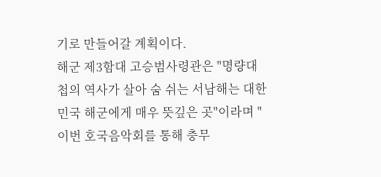기로 만들어갈 계획이다.
해군 제3함대 고승범사령관은 "명량대첩의 역사가 살아 숨 쉬는 서남해는 대한민국 해군에게 매우 뜻깊은 곳"이라며 "이번 호국음악회를 통해 충무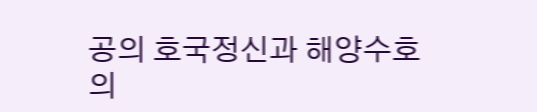공의 호국정신과 해양수호의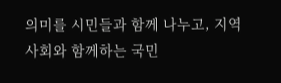의미를 시민들과 함께 나누고, 지역사회와 함께하는 국민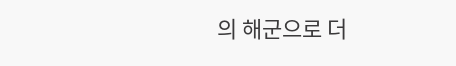의 해군으로 더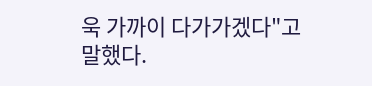욱 가까이 다가가겠다"고 말했다.